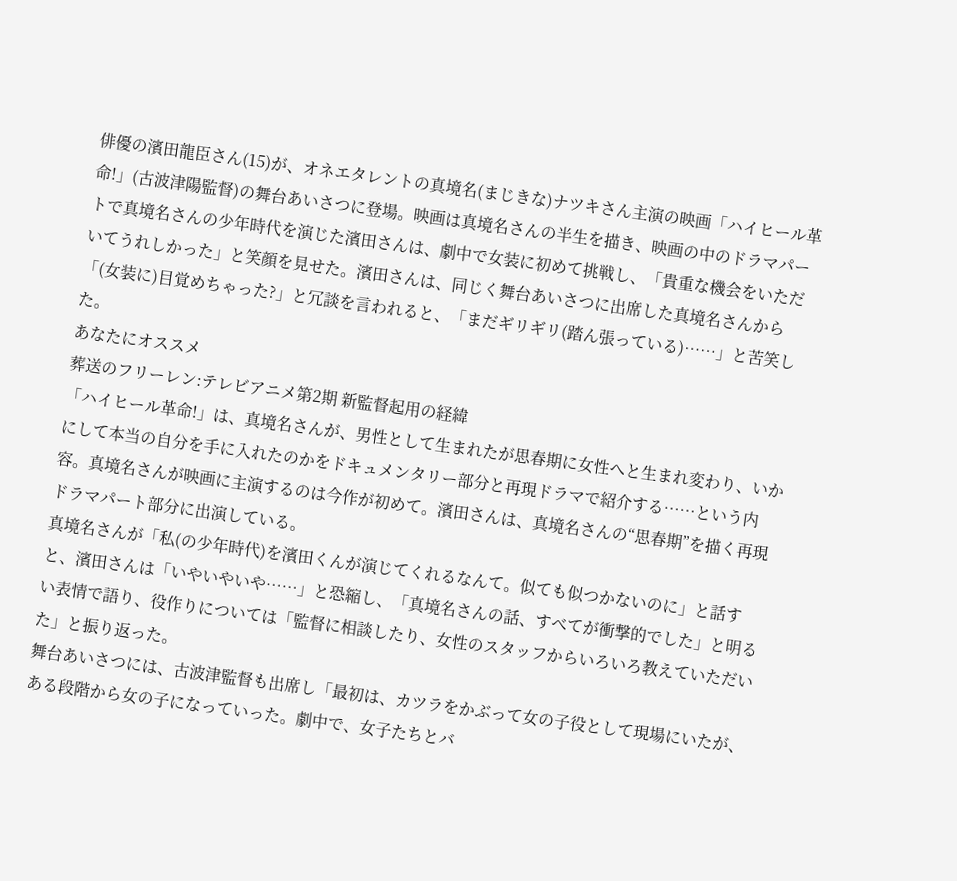俳優の濱田龍臣さん(15)が、オネエタレントの真境名(まじきな)ナツキさん主演の映画「ハイヒール革命!」(古波津陽監督)の舞台あいさつに登場。映画は真境名さんの半生を描き、映画の中のドラマパートで真境名さんの少年時代を演じた濱田さんは、劇中で女装に初めて挑戦し、「貴重な機会をいただいてうれしかった」と笑顔を見せた。濱田さんは、同じく舞台あいさつに出席した真境名さんから「(女装に)目覚めちゃった?」と冗談を言われると、「まだギリギリ(踏ん張っている)……」と苦笑した。
あなたにオススメ
葬送のフリーレン:テレビアニメ第2期 新監督起用の経緯
「ハイヒール革命!」は、真境名さんが、男性として生まれたが思春期に女性へと生まれ変わり、いかにして本当の自分を手に入れたのかをドキュメンタリー部分と再現ドラマで紹介する……という内容。真境名さんが映画に主演するのは今作が初めて。濱田さんは、真境名さんの“思春期”を描く再現ドラマパート部分に出演している。
真境名さんが「私(の少年時代)を濱田くんが演じてくれるなんて。似ても似つかないのに」と話すと、濱田さんは「いやいやいや……」と恐縮し、「真境名さんの話、すべてが衝撃的でした」と明るい表情で語り、役作りについては「監督に相談したり、女性のスタッフからいろいろ教えていただいた」と振り返った。
舞台あいさつには、古波津監督も出席し「最初は、カツラをかぶって女の子役として現場にいたが、ある段階から女の子になっていった。劇中で、女子たちとバ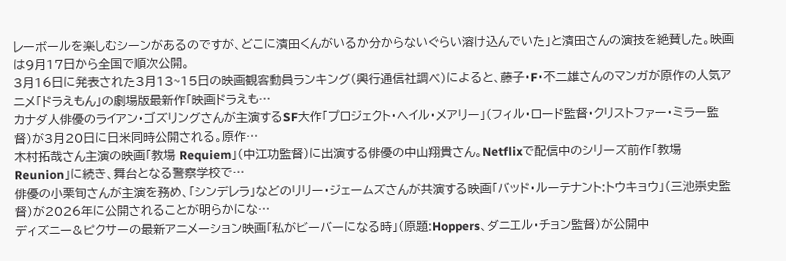レーボールを楽しむシーンがあるのですが、どこに濱田くんがいるか分からないぐらい溶け込んでいた」と濱田さんの演技を絶賛した。映画は9月17日から全国で順次公開。
3月16日に発表された3月13~15日の映画観客動員ランキング(興行通信社調べ)によると、藤子・F・不二雄さんのマンガが原作の人気アニメ「ドラえもん」の劇場版最新作「映画ドラえも…
カナダ人俳優のライアン・ゴズリングさんが主演するSF大作「プロジェクト・へイル・メアリー」(フィル・ロード監督・クリストファー・ミラー監督)が3月20日に日米同時公開される。原作…
木村拓哉さん主演の映画「教場 Requiem」(中江功監督)に出演する俳優の中山翔貴さん。Netflixで配信中のシリーズ前作「教場 Reunion」に続き、舞台となる警察学校で…
俳優の小栗旬さんが主演を務め、「シンデレラ」などのリリー・ジェームズさんが共演する映画「バッド・ルーテナント:トウキョウ」(三池崇史監督)が2026年に公開されることが明らかにな…
ディズニー&ピクサーの最新アニメーション映画「私がビーバーになる時」(原題:Hoppers、ダニエル・チョン監督)が公開中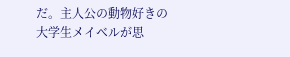だ。主人公の動物好きの大学生メイベルが思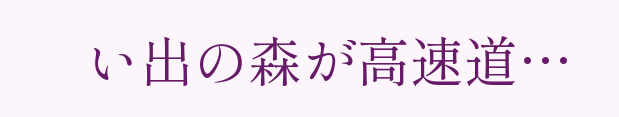い出の森が高速道…